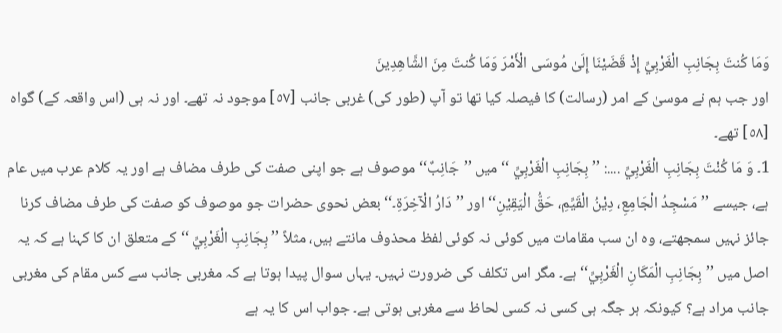وَمَا كُنتَ بِجَانِبِ الْغَرْبِيِّ إِذْ قَضَيْنَا إِلَىٰ مُوسَى الْأَمْرَ وَمَا كُنتَ مِنَ الشَّاهِدِينَ
اور جب ہم نے موسیٰ کے امر (رسالت) کا فیصلہ کیا تھا تو آپ (طور کی) غربی جانب [٥٧] موجود نہ تھے۔ اور نہ ہی (اس واقعہ کے) گواہ [٥٨] تھے۔
1۔ وَ مَا كُنْتَ بِجَانِبِ الْغَرْبِيِّ ....: ’’ بِجَانِبِ الْغَرْبِيِّ ‘‘ میں ’’جَانِبٌ‘‘ موصوف ہے جو اپنی صفت کی طرف مضاف ہے اور یہ کلام عرب میں عام ہے، جیسے ’’مَسْجِدُ الْجَامِعِ، دِيْنُ الْقَيِّمِ، حَقُّ الْيَقِيْنِ‘‘ اور ’’دَارُ الْآخِرَةِ۔‘‘ بعض نحوی حضرات جو موصوف کو صفت کی طرف مضاف کرنا جائز نہیں سمجھتے، وہ ان سب مقامات میں کوئی نہ کوئی لفظ محذوف مانتے ہیں، مثلاً ’’ بِجَانِبِ الْغَرْبِيِّ ‘‘ کے متعلق ان کا کہنا ہے کہ یہ اصل میں ’’بِجَانِبِ الْمَكَانِ الْغَرْبِيِّ‘‘ ہے۔ مگر اس تکلف کی ضرورت نہیں۔ یہاں سوال پیدا ہوتا ہے کہ مغربی جانب سے کس مقام کی مغربی جانب مراد ہے؟ کیونکہ ہر جگہ ہی کسی نہ کسی لحاظ سے مغربی ہوتی ہے۔ جواب اس کا یہ ہے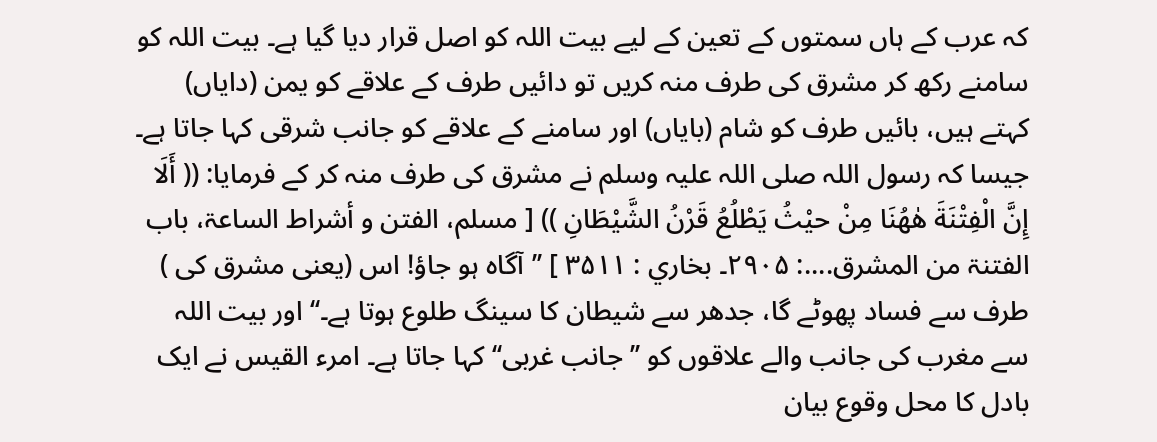کہ عرب کے ہاں سمتوں کے تعین کے لیے بیت اللہ کو اصل قرار دیا گیا ہے۔ بیت اللہ کو سامنے رکھ کر مشرق کی طرف منہ کریں تو دائیں طرف کے علاقے کو یمن (دایاں) کہتے ہیں، بائیں طرف کو شام (بایاں) اور سامنے کے علاقے کو جانب شرقی کہا جاتا ہے۔ جیسا کہ رسول اللہ صلی اللہ علیہ وسلم نے مشرق کی طرف منہ کر کے فرمایا: (( أَلَا إِنَّ الْفِتْنَةَ هٰهُنَا مِنْ حيْثُ يَطْلُعُ قَرْنُ الشَّيْطَانِ )) [ مسلم، الفتن و أشراط الساعۃ، باب الفتنۃ من المشرق....: ۲۹۰۵۔ بخاري : ۳۵۱۱ ] ’’آگاہ ہو جاؤ! اس (یعنی مشرق کی ) طرف سے فساد پھوٹے گا، جدھر سے شیطان کا سینگ طلوع ہوتا ہے۔‘‘ اور بیت اللہ سے مغرب کی جانب والے علاقوں کو ’’جانب غربی‘‘ کہا جاتا ہے۔ امرء القیس نے ایک بادل کا محل وقوع بیان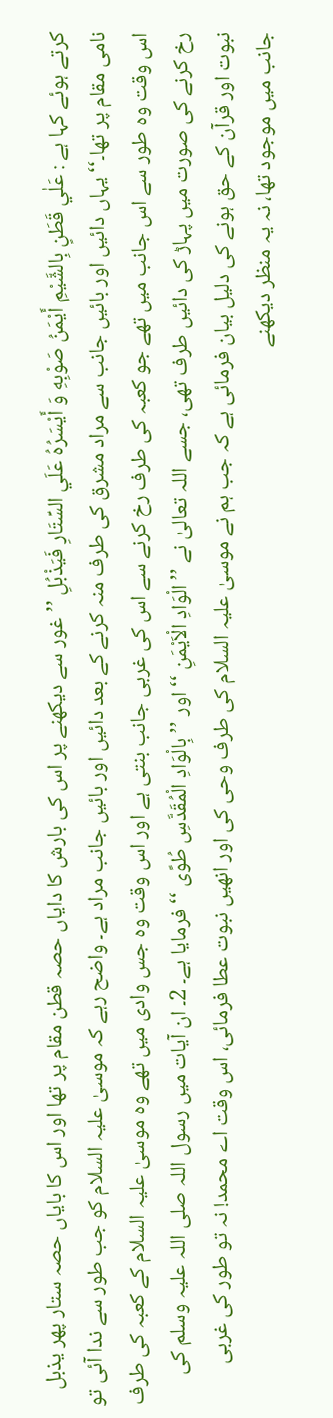کرتے ہوئے کہا ہے : عَلٰي قَطَنٍ بِالشَّيْمِ أَيْمَنُ صَوْبِهِ وَ أَيْسَرُهُ عَلَي السِّتَارِ فَيَذْبُلِ ’’غور سے دیکھنے پر اس کی بارش کا دایاں حصہ قطن مقام پر تھا اور اس کا بایاں حصہ ستار پھر یذبل نامی مقام پر تھا۔‘‘یہاں دائیں اور بائیں جانب سے مراد مشرق کی طرف منہ کرنے کے بعد دائیں اور بائیں جانب مراد ہے۔ واضح رہے کہ موسیٰ علیہ السلام کو جب طور سے ندا آئی تو اس وقت وہ طور سے اس جانب میں تھے جو کعبہ کی طرف رخ کرنے سے اس کی غربی جانب بنتی ہے اور اس وقت وہ جس وادی میں تھے وہ موسیٰ علیہ السلام کے کعبہ کی طرف رخ کرنے کی صورت میں پہاڑ کی دائیں طرف تھی، جسے اللہ تعالیٰ نے ’’ الْوَادِ الْاَيْمَنِ ‘‘ اور ’’ بِالْوَادِ الْمُقَدَّسِ طُوًى ‘‘ فرمایا ہے۔ 2۔ ان آیات میں رسول اللہ صلی اللہ علیہ وسلم کی نبوت اور قرآن کے حق ہونے کی دلیل بیان فرمائی ہے کہ جب ہم نے موسیٰ علیہ السلام کی طرف وحی کی اور انھیں نبوت عطا فرمائی، اس وقت اے محمد! نہ تو طور کی غربی جانب میں موجود تھا، نہ یہ منظر دیکھنے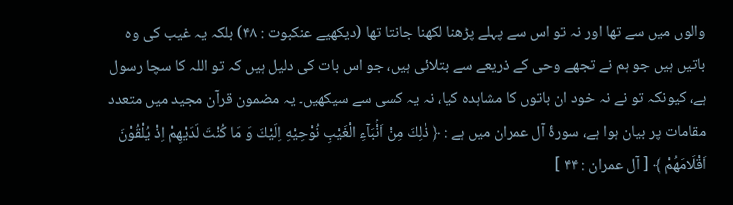والوں میں سے تھا اور نہ تو اس سے پہلے پڑھنا لکھنا جانتا تھا (دیکھیے عنکبوت : ۴۸) بلکہ یہ غیب کی وہ باتیں ہیں جو ہم نے تجھے وحی کے ذریعے سے بتلائی ہیں، جو اس بات کی دلیل ہیں کہ تو اللہ کا سچا رسول ہے، کیونکہ تو نے نہ خود ان باتوں کا مشاہدہ کیا، نہ یہ کسی سے سیکھیں۔ یہ مضمون قرآن مجید میں متعدد مقامات پر بیان ہوا ہے، سورۂ آل عمران میں ہے : ﴿ ذٰلِكَ مِنْ اَنْۢبَآءِ الْغَيْبِ نُوْحِيْهِ اِلَيْكَ وَ مَا كُنْتَ لَدَيْهِمْ اِذْ يُلْقُوْنَ اَقْلَامَهُمْ ﴾ [ آل عمران : ۴۴ ]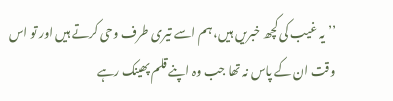’’یہ غیب کی کچھ خبریں ہیں، ہم اسے تیری طرف وحی کرتے ہیں اور تو اس وقت ان کے پاس نہ تھا جب وہ اپنے قلم پھینک رہے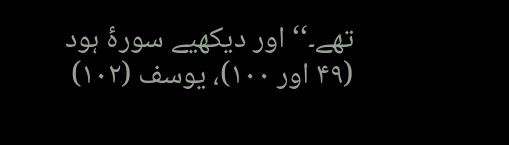تھے۔‘‘ اور دیکھیے سورۂ ہود (۴۹ اور ۱۰۰)، یوسف (۱۰۲)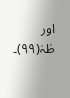اور طٰہٰ(۹۹)۔